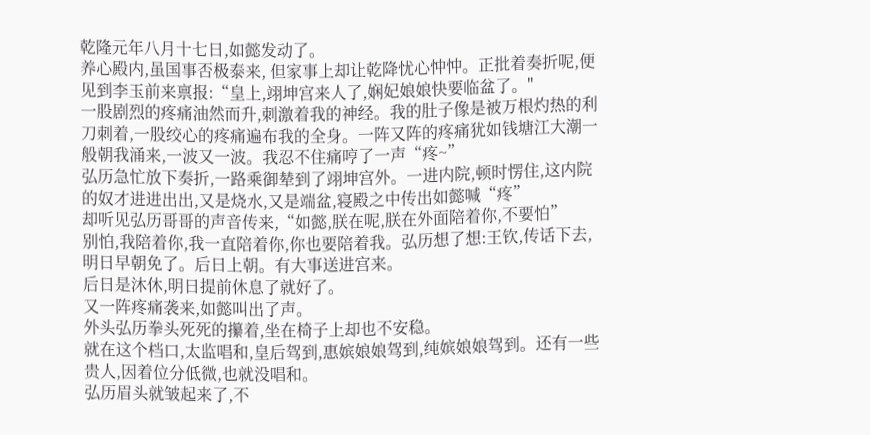乾隆元年八月十七日,如懿发动了。
养心殿内,虽国事否极泰来, 但家事上却让乾降忧心忡忡。正批着奏折呢,便见到李玉前来禀报:“皇上,翊坤宫来人了,娴妃娘娘快要临盆了。"
一股剧烈的疼痛油然而升,刺激着我的神经。我的肚子像是被万根灼热的利刀刺着,一股绞心的疼痛遍布我的全身。一阵又阵的疼痛犹如钱塘江大潮一般朝我涌来,一波又一波。我忍不住痛哼了一声“疼~”
弘历急忙放下奏折,一路乘御辇到了翊坤宫外。一进内院,顿时愣住,这内院的奴才进进出出,又是烧水,又是端盆,寝殿之中传出如懿喊“疼”
却听见弘历哥哥的声音传来,“如懿,朕在呢,朕在外面陪着你,不要怕”
别怕,我陪着你,我一直陪着你,你也要陪着我。弘历想了想:王钦,传话下去,明日早朝免了。后日上朝。有大事送进宫来。
后日是沐休,明日提前休息了就好了。
又一阵疼痛袭来,如懿叫出了声。
外头弘历拳头死死的攥着,坐在椅子上却也不安稳。
就在这个档口,太监唱和,皇后驾到,惠嫔娘娘驾到,纯嫔娘娘驾到。还有一些贵人,因着位分低微,也就没唱和。
弘历眉头就皱起来了,不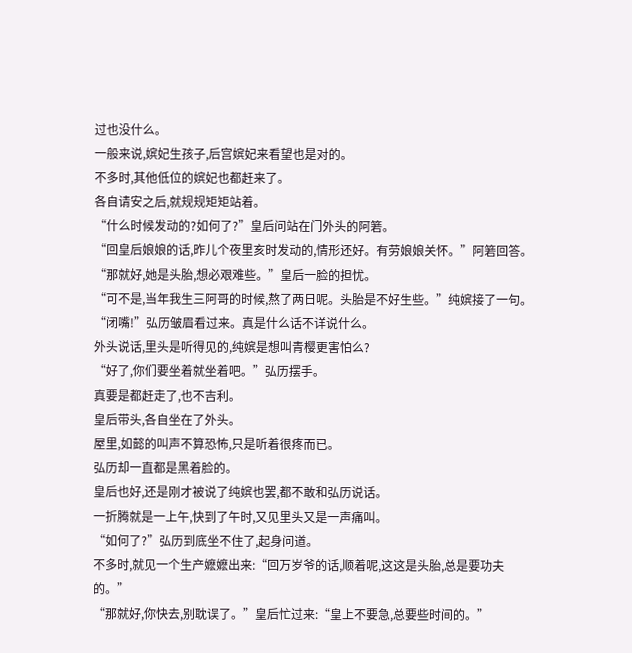过也没什么。
一般来说,嫔妃生孩子,后宫嫔妃来看望也是对的。
不多时,其他低位的嫔妃也都赶来了。
各自请安之后,就规规矩矩站着。
“什么时候发动的?如何了?”皇后问站在门外头的阿箬。
“回皇后娘娘的话,昨儿个夜里亥时发动的,情形还好。有劳娘娘关怀。”阿箬回答。
“那就好,她是头胎,想必艰难些。”皇后一脸的担忧。
“可不是,当年我生三阿哥的时候,熬了两日呢。头胎是不好生些。”纯嫔接了一句。
“闭嘴!”弘历皱眉看过来。真是什么话不详说什么。
外头说话,里头是听得见的,纯嫔是想叫青樱更害怕么?
“好了,你们要坐着就坐着吧。”弘历摆手。
真要是都赶走了,也不吉利。
皇后带头,各自坐在了外头。
屋里,如懿的叫声不算恐怖,只是听着很疼而已。
弘历却一直都是黑着脸的。
皇后也好,还是刚才被说了纯嫔也罢,都不敢和弘历说话。
一折腾就是一上午,快到了午时,又见里头又是一声痛叫。
“如何了?”弘历到底坐不住了,起身问道。
不多时,就见一个生产嬷嬷出来:“回万岁爷的话,顺着呢,这这是头胎,总是要功夫的。”
“那就好,你快去,别耽误了。”皇后忙过来:“皇上不要急,总要些时间的。”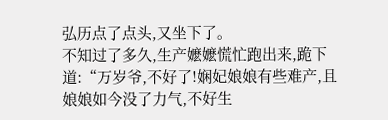弘历点了点头,又坐下了。
不知过了多久,生产嬷嬷慌忙跑出来,跪下道:“万岁爷,不好了!娴妃娘娘有些难产,且娘娘如今没了力气,不好生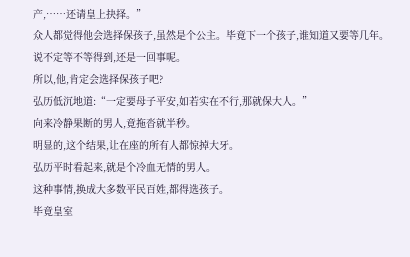产,……还请皇上抉择。”
众人都觉得他会选择保孩子,虽然是个公主。毕竟下一个孩子,谁知道又要等几年。
说不定等不等得到,还是一回事呢。
所以,他,肯定会选择保孩子吧?
弘历低沉地道:“一定要母子平安,如若实在不行,那就保大人。”
向来冷静果断的男人,竟拖沓就半秒。
明显的,这个结果,让在座的所有人都惊掉大牙。
弘历平时看起来,就是个冷血无情的男人。
这种事情,换成大多数平民百姓,都得选孩子。
毕竟皇室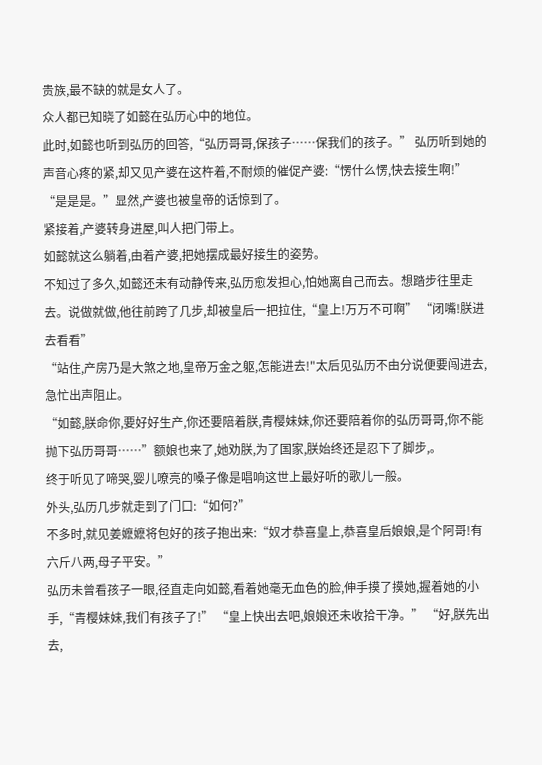贵族,最不缺的就是女人了。
众人都已知晓了如懿在弘历心中的地位。
此时,如懿也听到弘历的回答,“弘历哥哥,保孩子……保我们的孩子。” 弘历听到她的声音心疼的紧,却又见产婆在这杵着,不耐烦的催促产婆:“愣什么愣,快去接生啊!”
“是是是。”显然,产婆也被皇帝的话惊到了。
紧接着,产婆转身进屋,叫人把门带上。
如懿就这么躺着,由着产婆,把她摆成最好接生的姿势。
不知过了多久,如懿还未有动静传来,弘历愈发担心,怕她离自己而去。想踏步往里走去。说做就做,他往前跨了几步,却被皇后一把拉住,“皇上!万万不可啊” “闭嘴!朕进去看看”
“站住,产房乃是大煞之地,皇帝万金之躯,怎能进去!"太后见弘历不由分说便要闯进去,急忙出声阻止。
“如懿,朕命你,要好好生产,你还要陪着朕,青樱妹妹,你还要陪着你的弘历哥哥,你不能抛下弘历哥哥……”额娘也来了,她劝朕,为了国家,朕始终还是忍下了脚步,。
终于听见了啼哭,婴儿嘹亮的嗓子像是唱响这世上最好听的歌儿一般。
外头,弘历几步就走到了门口:“如何?”
不多时,就见姜嬷嬷将包好的孩子抱出来:“奴才恭喜皇上,恭喜皇后娘娘,是个阿哥!有六斤八两,母子平安。”
弘历未曾看孩子一眼,径直走向如懿,看着她毫无血色的脸,伸手摸了摸她,握着她的小手,“青樱妹妹,我们有孩子了!” “皇上快出去吧,娘娘还未收拾干净。” “好,朕先出去,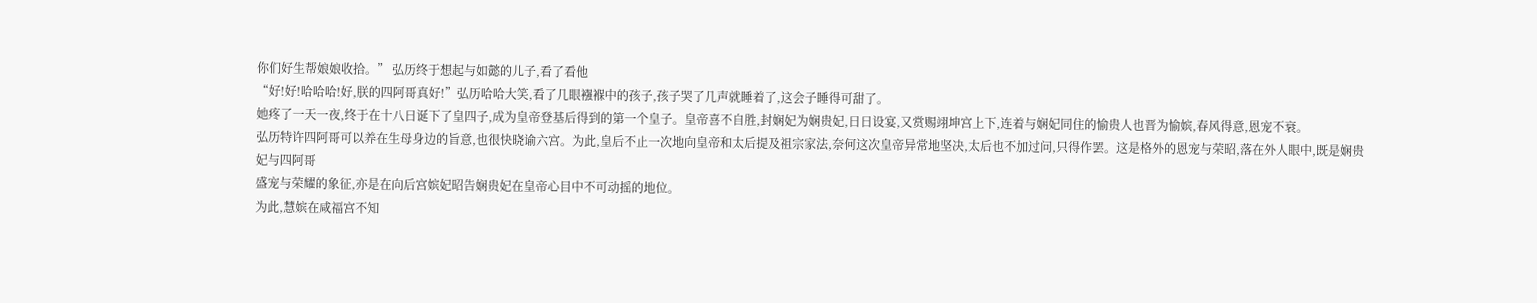你们好生帮娘娘收拾。” 弘历终于想起与如懿的儿子,看了看他
“好!好!哈哈哈!好,朕的四阿哥真好!”弘历哈哈大笑,看了几眼襁褓中的孩子,孩子哭了几声就睡着了,这会子睡得可甜了。
她疼了一天一夜,终于在十八日诞下了皇四子,成为皇帝登基后得到的第一个皇子。皇帝喜不自胜,封娴妃为娴贵妃,日日设宴,又赏赐翊坤宫上下,连着与娴妃同住的愉贵人也晋为愉嫔,春风得意,恩宠不衰。
弘历特许四阿哥可以养在生母身边的旨意,也很快晓谕六宫。为此,皇后不止一次地向皇帝和太后提及祖宗家法,奈何这次皇帝异常地坚决,太后也不加过问,只得作罢。这是格外的恩宠与荣昭,落在外人眼中,既是娴贵妃与四阿哥
盛宠与荣耀的象征,亦是在向后宫嫔妃昭告娴贵妃在皇帝心目中不可动摇的地位。
为此,慧嫔在咸福宫不知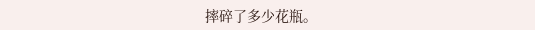摔碎了多少花瓶。